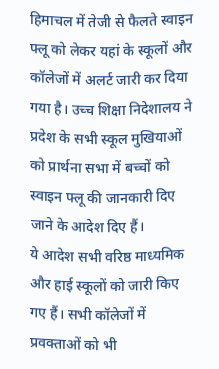हिमाचल में तेजी से फैलते स्वाइन फ्लू को लेकर यहां के स्कूलों और कॉलेजों में अलर्ट जारी कर दिया गया है। उच्च शिक्षा निदेशालय ने प्रदेश के सभी स्कूल मुखियाओं को प्रार्थना सभा में बच्चों को स्वाइन फ्लू की जानकारी दिए जाने के आदेश दिए हैं।
ये आदेश सभी वरिष्ठ माध्यमिक और हाई स्कूलों को जारी किए गए हैं। सभी कॉलेजों में प्रवक्ताओं को भी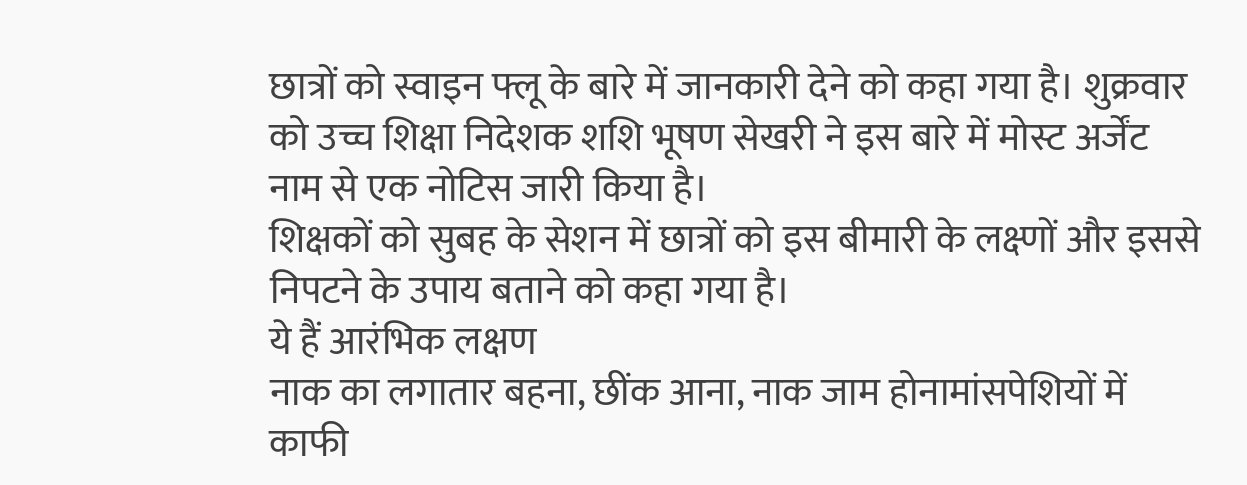छात्रों को स्वाइन फ्लू के बारे में जानकारी देने को कहा गया है। शुक्रवार को उच्च शिक्षा निदेशक शशि भूषण सेखरी ने इस बारे में मोस्ट अर्जेंट नाम से एक नोटिस जारी किया है।
शिक्षकों को सुबह के सेशन में छात्रों को इस बीमारी के लक्ष्णों और इससे निपटने के उपाय बताने को कहा गया है।
ये हैं आरंभिक लक्षण
नाक का लगातार बहना, छींक आना, नाक जाम होनामांसपेशियों में काफी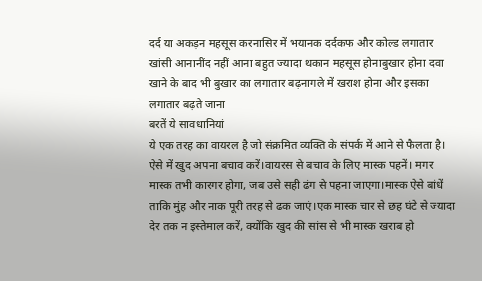दर्द या अकड़न महसूस करनासिर में भयानक दर्दकफ और कोल्ड लगातार खांसी आनानींद नहीं आना बहुत ज्यादा थकान महसूस होनाबुखार होना दवा खाने के बाद भी बुखार का लगातार बढ़नागले में खराश होना और इसका लगातार बढ़ते जाना
बरतें ये सावधानियां
ये एक तरह का वायरल है जो संक्रमित व्यक्ति के संपर्क में आने से फैलता है। ऐसे में खुद अपना बचाव करें।वायरस से बचाव के लिए मास्क पहनें। मगर मास्क तभी कारगर होगा, जब उसे सही ढंग से पहना जाएगा।मास्क ऐसे बांधें ताकि मुंह और नाक पूरी तरह से ढक जाएं।एक मास्क चार से छह घंटे से ज्यादा देर तक न इस्तेमाल करें, क्योंकि खुद की सांस से भी मास्क खराब हो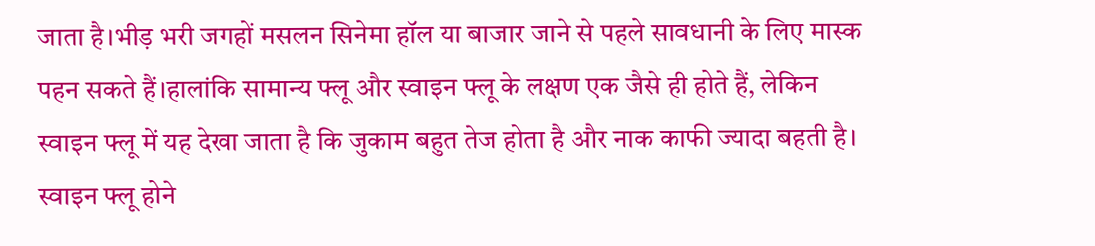जाता है।भीड़ भरी जगहों मसलन सिनेमा हॉल या बाजार जाने से पहले सावधानी के लिए मास्क पहन सकते हैं।हालांकि सामान्य फ्लू और स्वाइन फ्लू के लक्षण एक जैसे ही होते हैं, लेकिन स्वाइन फ्लू में यह देखा जाता है कि जुकाम बहुत तेज होता है और नाक काफी ज्यादा बहती है। स्वाइन फ्लू होने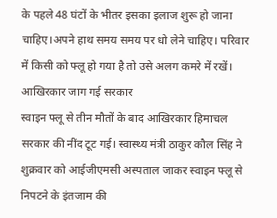के पहले 48 घंटों के भीतर इसका इलाज शुरू हो जाना चाहिए।अपने हाथ समय समय पर धो लेने चाहिए। परिवार में किसी को फ्लू हो गया है तो उसे अलग कमरे में रखें।
आखिरकार जाग गई सरकार
स्वाइन फ्लू से तीन मौतों के बाद आखिरकार हिमाचल सरकार की नींद टूट गई। स्वास्थ्य मंत्री ठाकुर कौल सिंह ने शुक्रवार को आईजीएमसी अस्पताल जाकर स्वाइन फ्लू से निपटने के इंतजाम की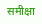समीक्षा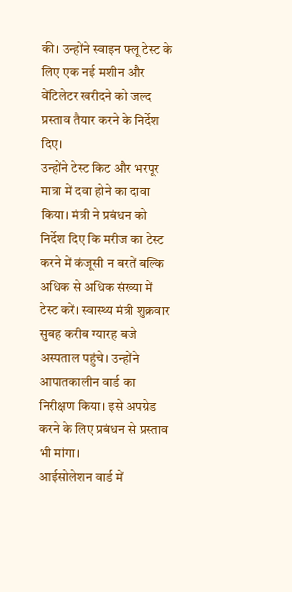की। उन्होंने स्वाइन फ्लू टेस्ट के लिए एक नई मशीन और वेंटिलेटर खरीदने को जल्द प्रस्ताव तैयार करने के निर्देश दिए।
उन्होंने टेस्ट किट और भरपूर मात्रा में दवा होने का दावा किया। मंत्री ने प्रबंधन को निर्देश दिए कि मरीज का टेस्ट करने में कंजूसी न बरतें बल्कि अधिक से अधिक संख्या में टेस्ट करें। स्वास्थ्य मंत्री शुक्रवार सुबह करीब ग्यारह बजे अस्पताल पहुंचे। उन्होंने आपातकालीन वार्ड का निरीक्षण किया। इसे अपग्रेड करने के लिए प्रबंधन से प्रस्ताव भी मांगा।
आईसोलेशन वार्ड में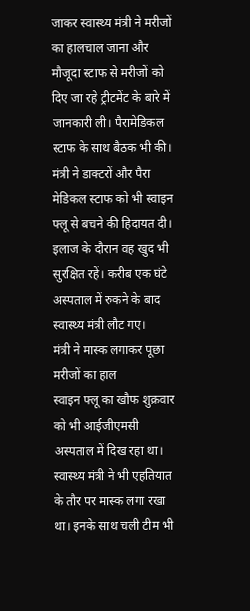जाकर स्वास्थ्य मंत्री ने मरीजों का हालचाल जाना और मौजूदा स्टाफ से मरीजों को दिए जा रहे ट्रीटमेंट के बारे में जानकारी ली। पैरामेडिकल स्टाफ के साथ बैठक भी की। मंत्री ने डाक्टरों और पैरा मेडिकल स्टाफ को भी स्वाइन फ्लू से बचने की हिदायत दी। इलाज के दौरान वह खुद भी सुरक्षित रहें। करीब एक घंटे अस्पताल में रुकने के बाद स्वास्थ्य मंत्री लौट गए।
मंत्री ने मास्क लगाकर पूछा मरीजों का हाल
स्वाइन फ्लू का खौफ शुक्रवार को भी आईजीएमसी अस्पताल में दिख रहा था। स्वास्थ्य मंत्री ने भी एहतियात के तौर पर मास्क लगा रखा था। इनके साथ चली टीम भी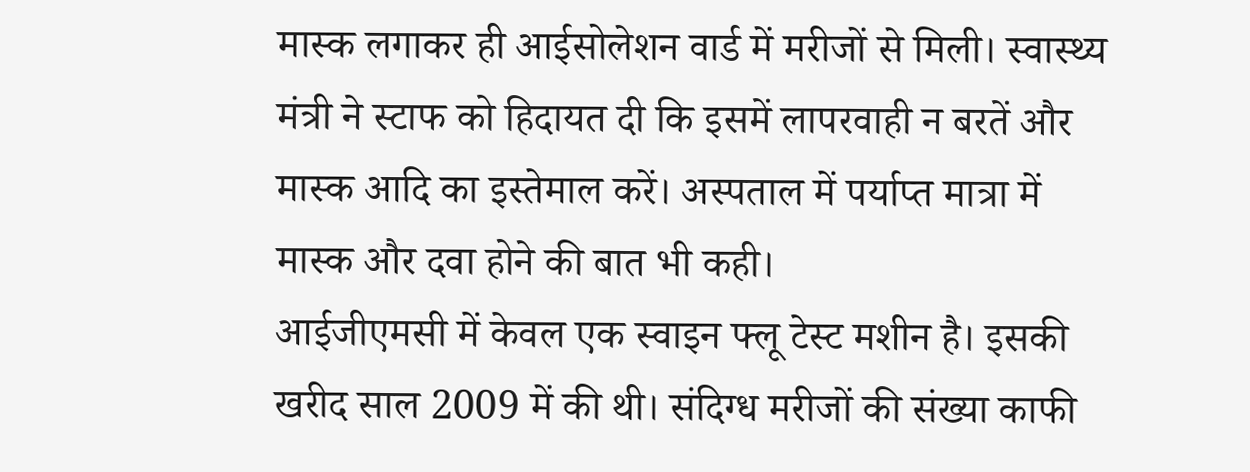मास्क लगाकर ही आईसोलेशन वार्ड में मरीजों से मिली। स्वास्थ्य मंत्री ने स्टाफ को हिदायत दी कि इसमें लापरवाही न बरतें और मास्क आदि का इस्तेमाल करें। अस्पताल में पर्याप्त मात्रा में मास्क और दवा होने की बात भी कही।
आईजीएमसी में केवल एक स्वाइन फ्लू टेस्ट मशीन है। इसकी खरीद साल 2009 में की थी। संदिग्ध मरीजों की संख्या काफी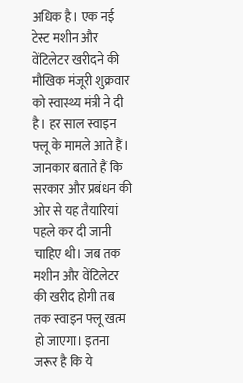अधिक है। एक नई टेस्ट मशीन और वेंटिलेटर खरीदने की मौखिक मंजूरी शुक्रवार को स्वास्थ्य मंत्री ने दी है। हर साल स्वाइन फ्लू के मामले आते हैं। जानकार बताते हैं कि सरकार और प्रबंधन की ओर से यह तैयारियां पहले कर दी जानी चाहिए थी। जब तक मशीन और वेंटिलेटर की खरीद होगी तब तक स्वाइन फ्लू खत्म हो जाएगा। इतना जरूर है कि ये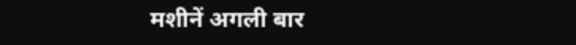मशीनें अगली बार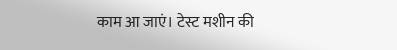काम आ जाएं। टेस्ट मशीन की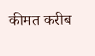कीमत करीब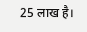25 लाख है।